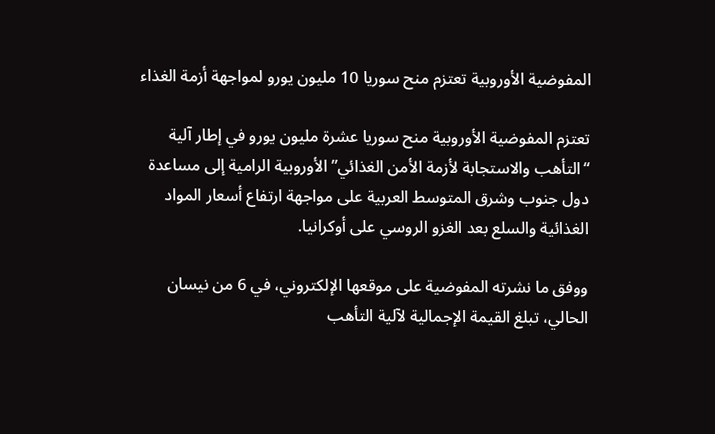المفوضية الأوروبية تعتزم منح سوريا 10 مليون يورو لمواجهة أزمة الغذاء

تعتزم المفوضية الأوروبية منح سوريا عشرة مليون يورو في إطار آلية “التأهب والاستجابة لأزمة الأمن الغذائي” الأوروبية الرامية إلى مساعدة دول جنوب وشرق المتوسط العربية على مواجهة ارتفاع أسعار المواد الغذائية والسلع بعد الغزو الروسي على أوكرانيا.

ووفق ما نشرته المفوضية على موقعها الإلكتروني، في 6 من نيسان الحالي، تبلغ القيمة الإجمالية لآلية التأهب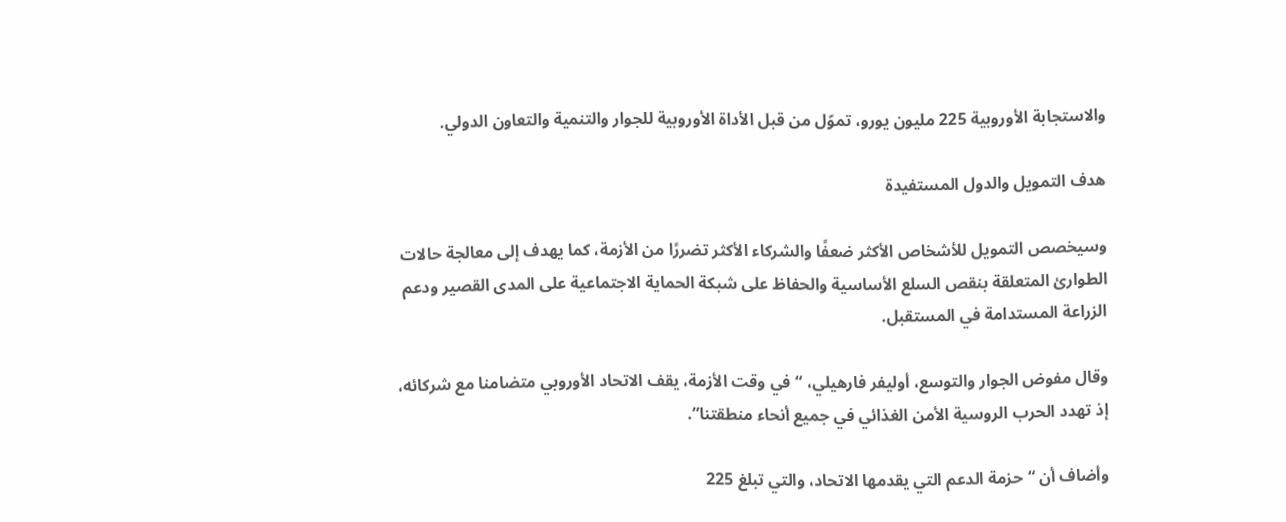والاستجابة الأوروبية 225 مليون يورو، تموّل من قبل الأداة الأوروبية للجوار والتنمية والتعاون الدولي.

هدف التمويل والدول المستفيدة

وسيخصص التمويل للأشخاص الأكثر ضعفًا والشركاء الأكثر تضررًا من الأزمة، كما يهدف إلى معالجة حالات الطوارئ المتعلقة بنقص السلع الأساسية والحفاظ على شبكة الحماية الاجتماعية على المدى القصير ودعم الزراعة المستدامة في المستقبل.

وقال مفوض الجوار والتوسع، أوليفر فارهيلي، “في وقت الأزمة، يقف الاتحاد الأوروبي متضامنا مع شركائه، إذ تهدد الحرب الروسية الأمن الغذائي في جميع أنحاء منطقتنا”.

وأضاف أن “حزمة الدعم التي يقدمها الاتحاد، والتي تبلغ 225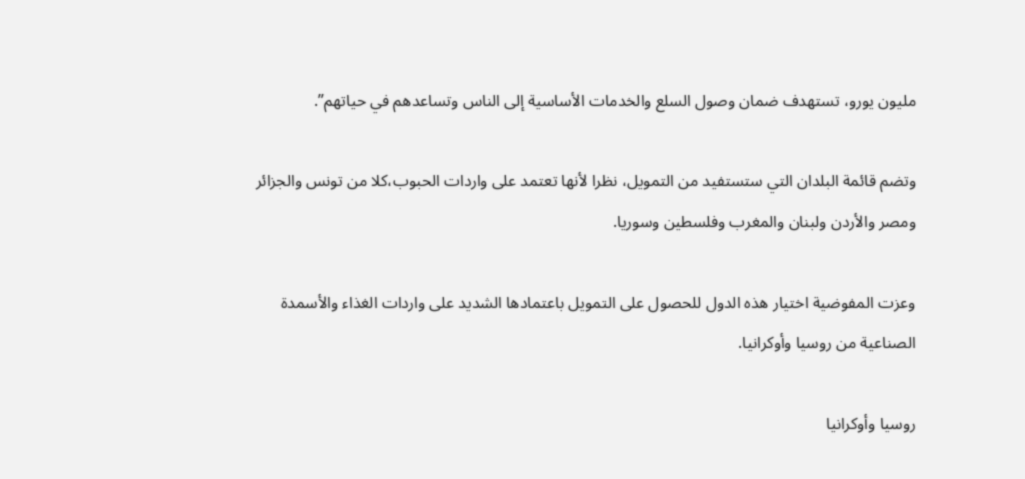مليون يورو، تستهدف ضمان وصول السلع والخدمات الأساسية إلى الناس وتساعدهم في حياتهم”.

وتضم قائمة البلدان التي ستستفيد من التمويل، نظرا لأنها تعتمد على واردات الحبوب،كلا من تونس والجزائر ومصر والأردن ولبنان والمغرب وفلسطين وسوريا.

وعزت المفوضية اختيار هذه الدول للحصول على التمويل باعتمادها الشديد على واردات الغذاء والأسمدة الصناعية من روسيا وأوكرانيا.

روسيا وأوكرانيا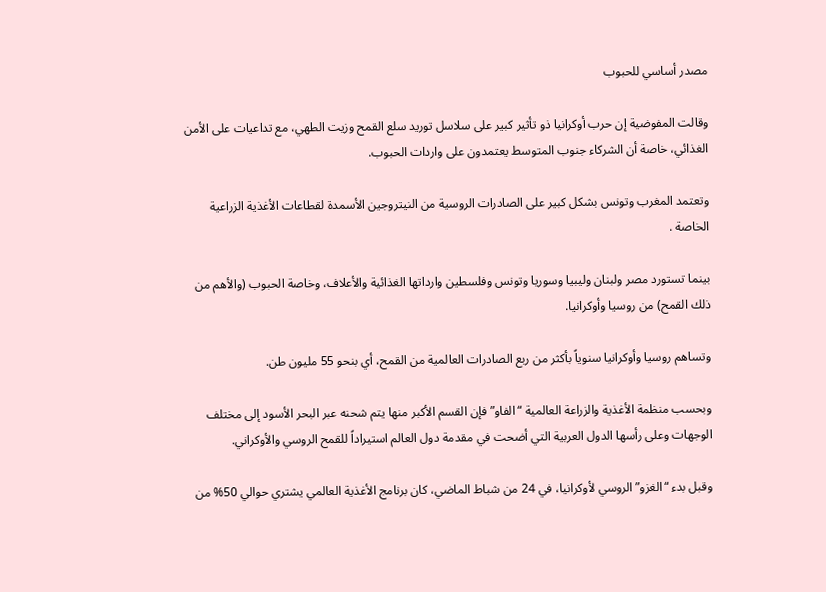مصدر أساسي للحبوب

وقالت المفوضية إن حرب أوكرانيا ذو تأثير كبير على سلاسل توريد سلع القمح وزيت الطهي، مع تداعيات على الأمن الغذائي، خاصة أن الشركاء جنوب المتوسط يعتمدون على واردات الحبوب.

وتعتمد المغرب وتونس بشكل كبير على الصادرات الروسية من النيتروجين الأسمدة لقطاعات الأغذية الزراعية الخاصة .

بينما تستورد مصر ولبنان وليبيا وسوريا وتونس وفلسطين وارداتها الغذائية والأعلاف، وخاصة الحبوب (والأهم من ذلك القمح) من روسيا وأوكرانيا.

وتساهم روسيا وأوكرانيا سنوياً بأكثر من ربع الصادرات العالمية من القمح، أي بنحو 55 مليون طن.

وبحسب منظمة الأغذية والزراعة العالمية “الفاو” فإن القسم الأكبر منها يتم شحنه عبر البحر الأسود إلى مختلف الوجهات وعلى رأسها الدول العربية التي أضحت في مقدمة دول العالم استيراداً للقمح الروسي والأوكراني.

وقبل بدء “الغزو” الروسي لأوكرانيا، في 24 من شباط الماضي، كان برنامج الأغذية العالمي يشتري حوالي 50% من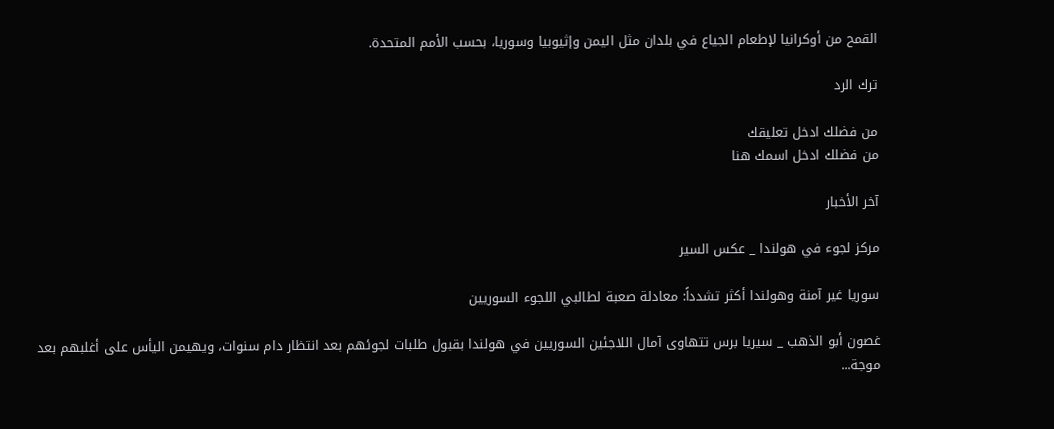القمح من أوكرانيا لإطعام الجياع في بلدان مثل اليمن وإثيوبيا وسوريا، بحسب الأمم المتحدة.

ترك الرد

من فضلك ادخل تعليقك
من فضلك ادخل اسمك هنا

آخر الأخبار

مركز لجوء في هولندا _ عكس السير

سوريا غير آمنة وهولندا أكثر تشدداً: معادلة صعبة لطالبي اللجوء السوريين

غصون أبو الذهب _ سيريا برس تتهاوى آمال اللاجئين السوريين في هولندا بقبول طلبات لجوئهم بعد انتظار دام سنوات، ويهيمن اليأس على أغلبهم بعد موجة...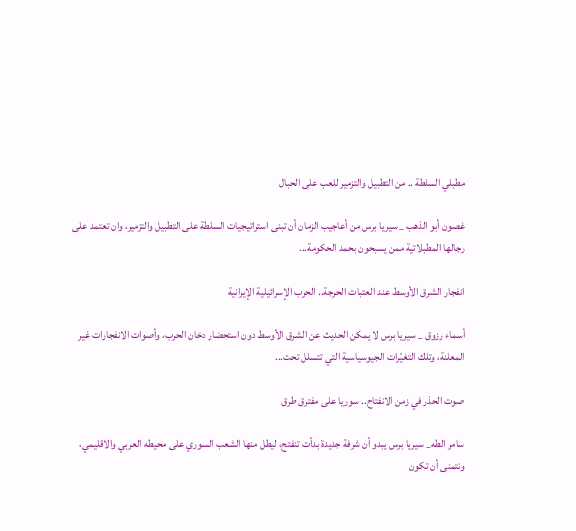مطبلي السلطة .. من التطبيل والتزمير للعب على الحبال

غصون أبو الذهب _ سيريا برس من أعاجيب الزمان أن تبنى استراتيجيات السلطة على التطبيل والتزمير، وان تعتمد على رجالها المطبلاتية ممن يسبحون بحمد الحكومة...

انفجار الشرق الأوسط عند العتبات الحرجة.. الحرب الإسرائيلية الإيرانية

أسماء رزوق _ سيريا برس لا يمكن الحديث عن الشرق الأوسط دون استحضار دخان الحرب، وأصوات الانفجارات غير المعلنة، وتلك التغيّرات الجيوسياسية التي تتسلل تحت...

صوت الحذر في زمن الانفتاح.. سوريا على مفترق طرق

سامر الطه_ سيريا برس يبدو أن شرفة جديدة بدأت تنفتح، ليطل منها الشعب السوري على محيطه العربي والاقليمي، ونتمنى أن تكون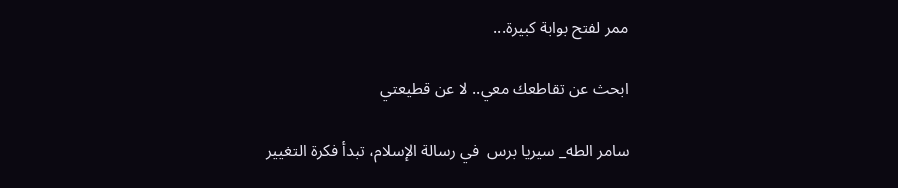ممر لفتح بوابة كبيرة...

ابحث عن تقاطعك معي.. لا عن قطيعتي

سامر الطه_ سيريا برس  في رسالة الإسلام، تبدأ فكرة التغيير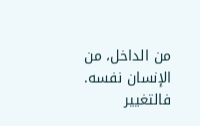من الداخل، من الإنسان نفسه. فالتغيير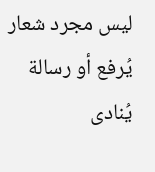ليس مجرد شعار يُرفع أو رسالة يُنادى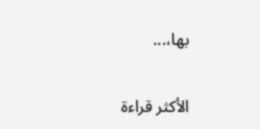بها،...

الأكثر قراءة